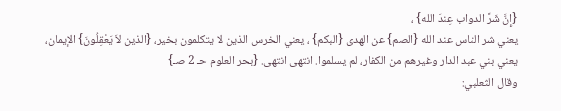{إِنَّ شَرَّ الدواب عِندَ الله} ،
يعني شر الناس عند الله {الصم} عن الهدى {البكم} ، يعني الخرس الذين لا يتكلمون بخير، {الذين لاَ يَعْقِلُونَ} الإيمان، يعني بني عبد الدار وغيرهم من الكفار، لم يسلموا. انتهى انتهى. {بحر العلوم حـ 2 صـ}
وقال الثعلبي: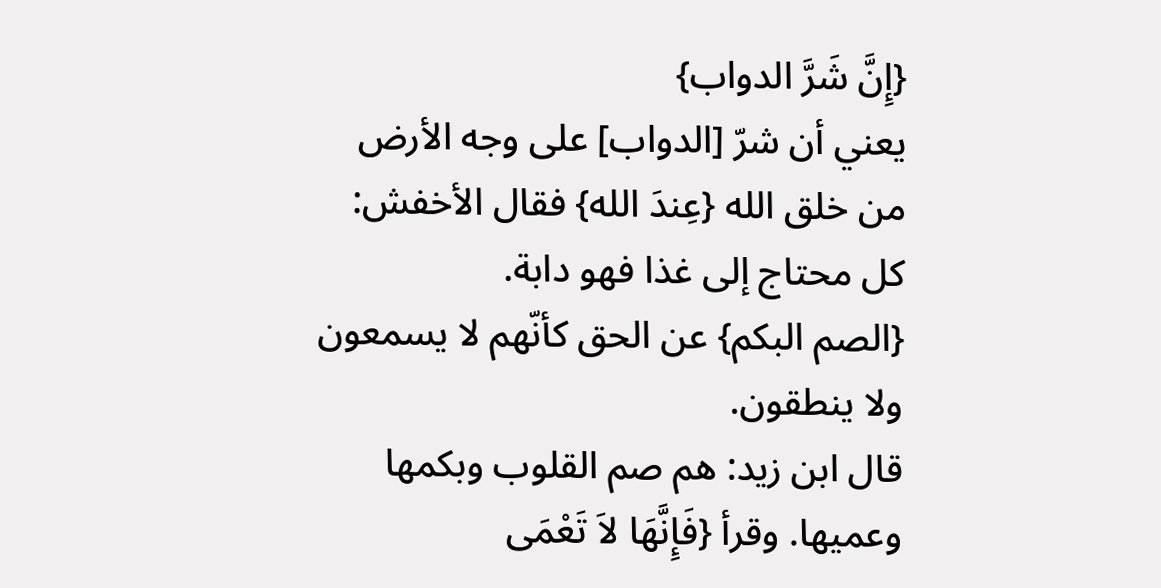{إِنَّ شَرَّ الدواب}
يعني أن شرّ [الدواب] على وجه الأرض من خلق الله {عِندَ الله} فقال الأخفش: كل محتاج إلى غذا فهو دابة.
{الصم البكم} عن الحق كأنّهم لا يسمعون ولا ينطقون.
قال ابن زيد: هم صم القلوب وبكمها وعميها. وقرأ {فَإِنَّهَا لاَ تَعْمَى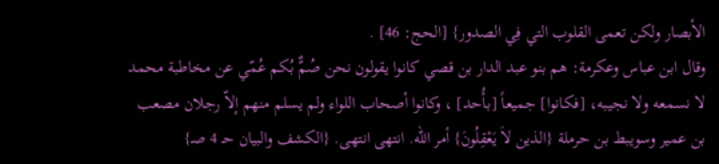الأبصار ولكن تعمى القلوب التي فِي الصدور} [الحج: 46] .
وقال ابن عباس وعكرمة: هم بنو عبد الدار بن قصي كانوا يقولون نحن صُمٌّ بُكم عُمّي عن مخاطبة محمد لا نسمعه ولا نجيبه، [فكانوا] جميعاً [بأُحد] ، وكانوا أصحاب اللواء ولم يسلم منهم إلاّ رجلان مصعب بن عمير وسويبط بن حرملة {الذين لاَ يَعْقِلُونَ} أمر الله. انتهى انتهى. {الكشف والبيان حـ 4 صـ}